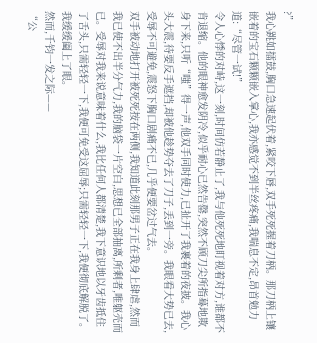?”
我心跳如擂鼓,胸口急速起伏着,紧咬下唇,双手死死握着刀柄。那刀柄上镶嵌着的宝石颗颗嵌入掌心,我亦感觉不到半丝疼痛,我喘息不定,昂首勉力道:“尽管一试!”
令人心悸的对峙,这一刻,时间仿若静止了,我与他死死地盯视着对方,谁都不肯退缩。他的眼神愈发阴冷,似乎耐心已然告罄,突然不顾刀尖所指蓦地欺身下来,只听“嗤”得一声,他双手同时使力,已扯开了我裹着的夜披。我心头大震,待要反手遮挡,却被他趁势夺去了刀子,丢到一旁。我眼看大势已去,受辱不可避免,震怒下胸口剧痛不已,几乎便要岔过气去。
双手被动地打开被死死按在两侧,我知道此刻那男子正在我身上肆虐,然而我已使不出半分气力,我的脑袋一片空白,思想已全部抽离,所剩者,唯躯壳而已。受辱对我来说意味着什么,我比任何人都清楚,我下意识地以牙齿抵住了舌头,只需轻轻一下,我便可免受这屈辱;只需轻轻一下,我便彻底解脱了。
我缓缓阖上了眼。
然而,千钧一发之际——
“公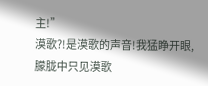主!”
漠歌?!是漠歌的声音!我猛睁开眼,朦胧中只见漠歌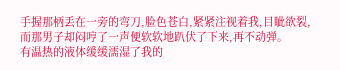手握那柄丢在一旁的弯刀,脸色苍白,紧紧注视着我,目眦欲裂,而那男子却闷哼了一声便软软地趴伏了下来,再不动弹。
有温热的液体缓缓濡湿了我的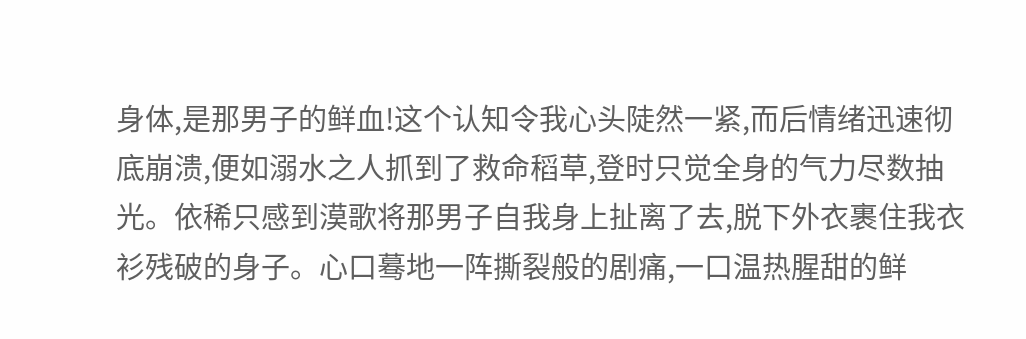身体,是那男子的鲜血!这个认知令我心头陡然一紧,而后情绪迅速彻底崩溃,便如溺水之人抓到了救命稻草,登时只觉全身的气力尽数抽光。依稀只感到漠歌将那男子自我身上扯离了去,脱下外衣裹住我衣衫残破的身子。心口蓦地一阵撕裂般的剧痛,一口温热腥甜的鲜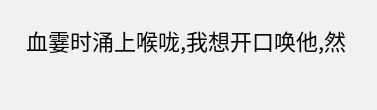血霎时涌上喉咙,我想开口唤他,然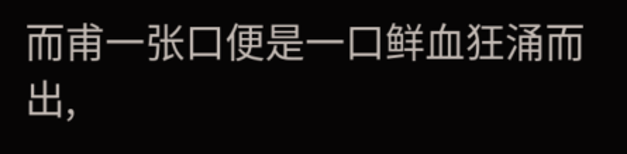而甫一张口便是一口鲜血狂涌而出,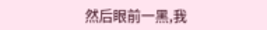然后眼前一黑,我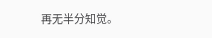再无半分知觉。